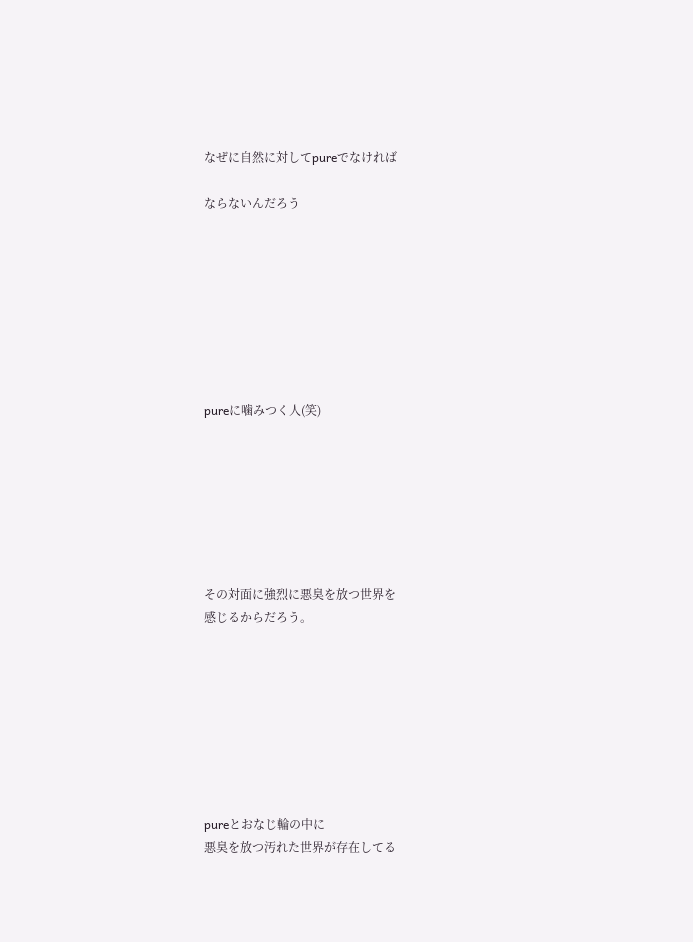なぜに自然に対してpureでなければ

ならないんだろう








pureに噛みつく人(笑)







その対面に強烈に悪臭を放つ世界を
感じるからだろう。








pureとおなじ輪の中に
悪臭を放つ汚れた世界が存在してる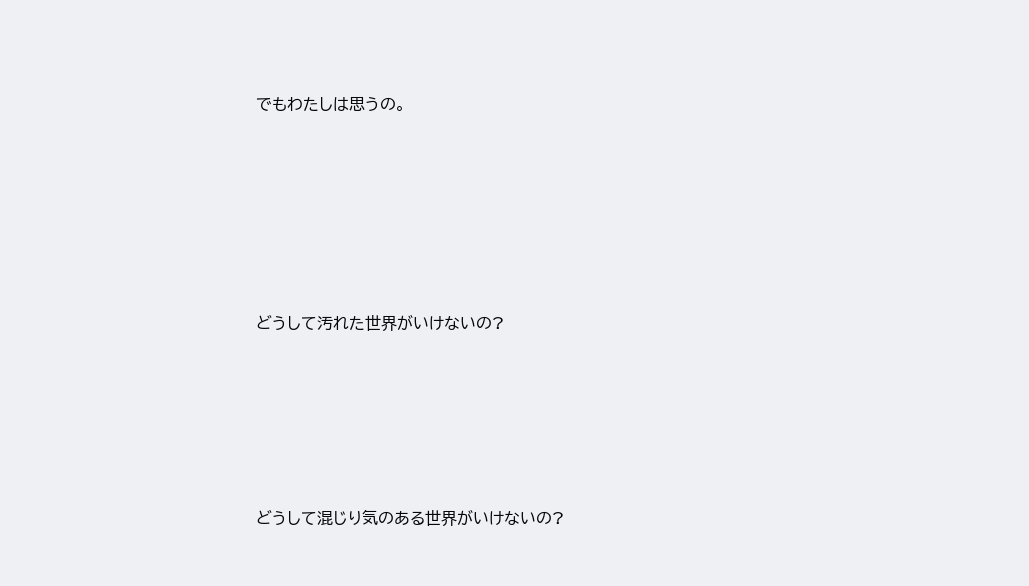でもわたしは思うの。








どうして汚れた世界がいけないの?







どうして混じり気のある世界がいけないの?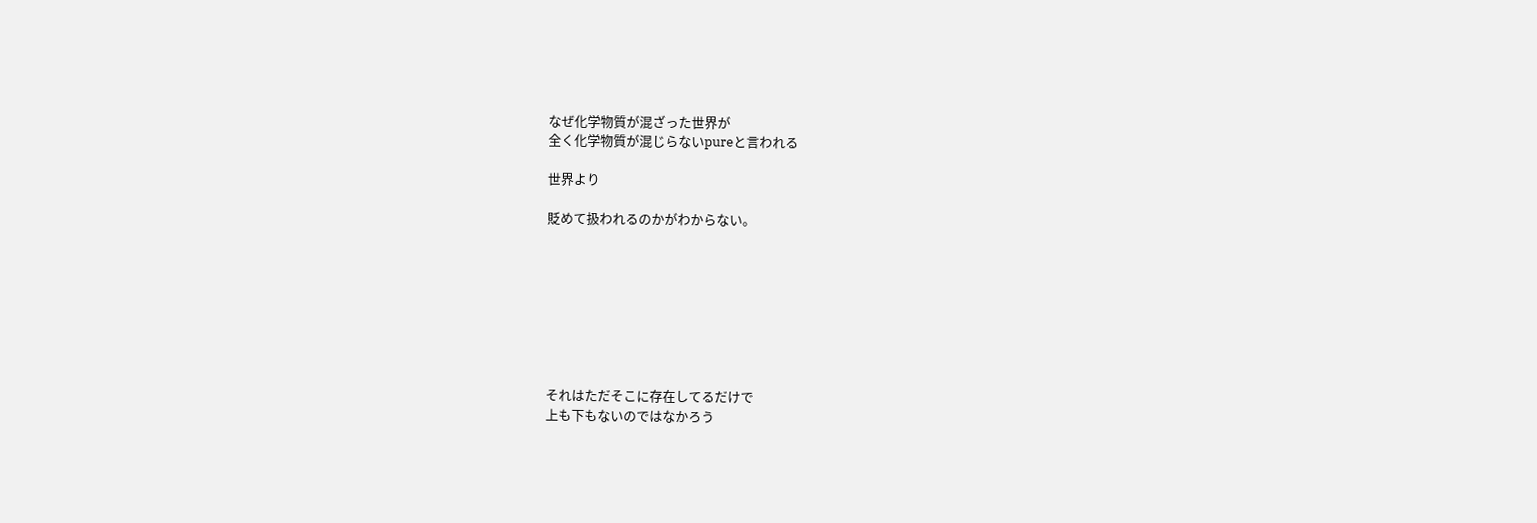なぜ化学物質が混ざった世界が
全く化学物質が混じらないpureと言われる

世界より

貶めて扱われるのかがわからない。








それはただそこに存在してるだけで
上も下もないのではなかろう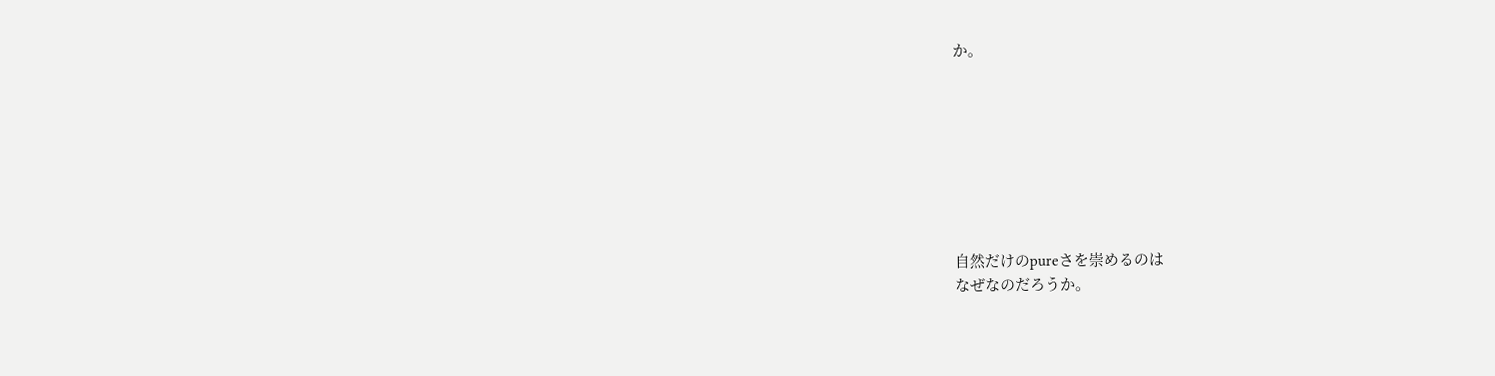か。








自然だけのpureさを崇めるのは
なぜなのだろうか。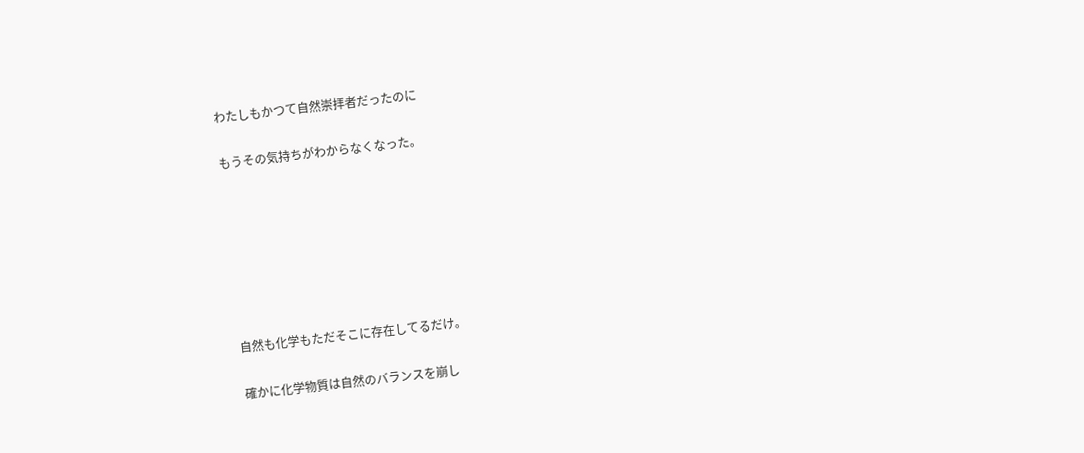わたしもかつて自然崇拝者だったのに

もうその気持ちがわからなくなった。







自然も化学もただそこに存在してるだけ。

確かに化学物質は自然のバランスを崩し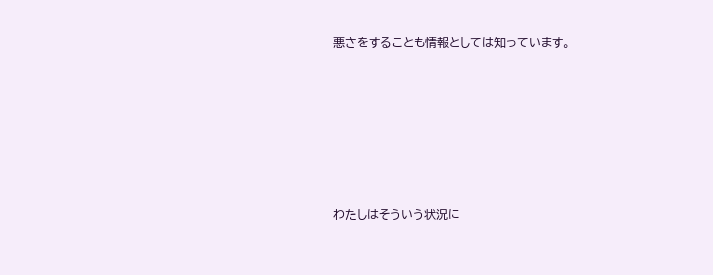悪さをすることも情報としては知っています。







わたしはそういう状況に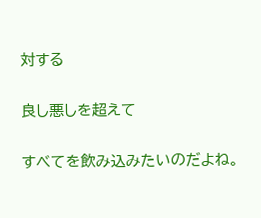対する

良し悪しを超えて

すべてを飲み込みたいのだよね。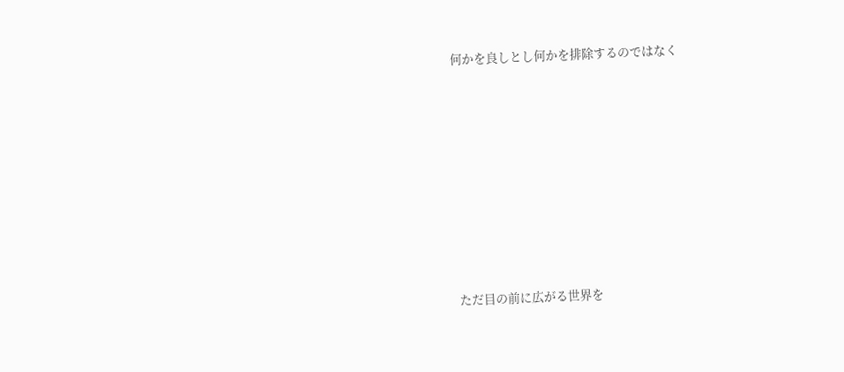何かを良しとし何かを排除するのではなく








ただ目の前に広がる世界を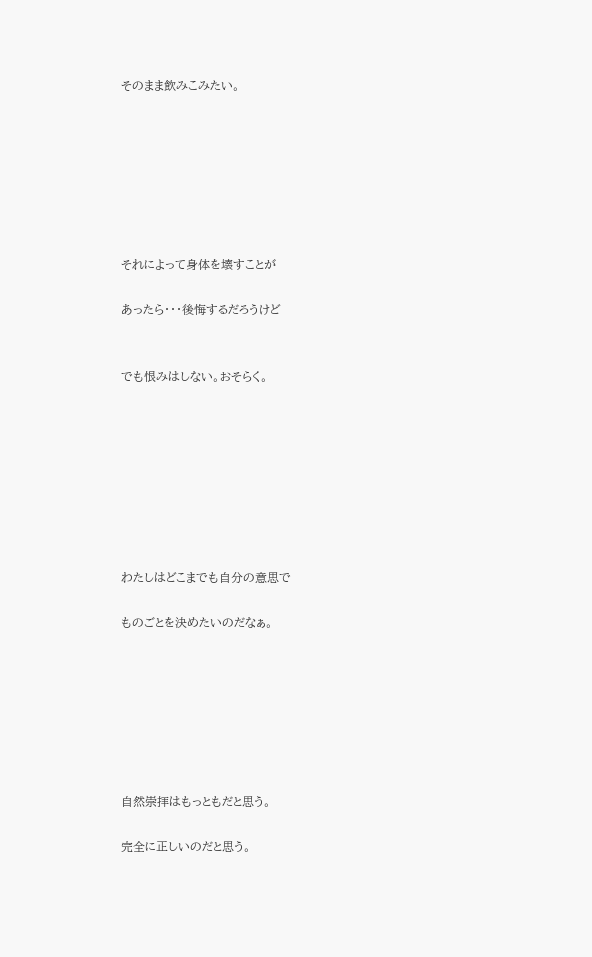そのまま飲みこみたい。







それによって身体を壊すことが

あったら・・・後悔するだろうけど


でも恨みはしない。おそらく。








わたしはどこまでも自分の意思で

ものごとを決めたいのだなぁ。







自然崇拝はもっともだと思う。

完全に正しいのだと思う。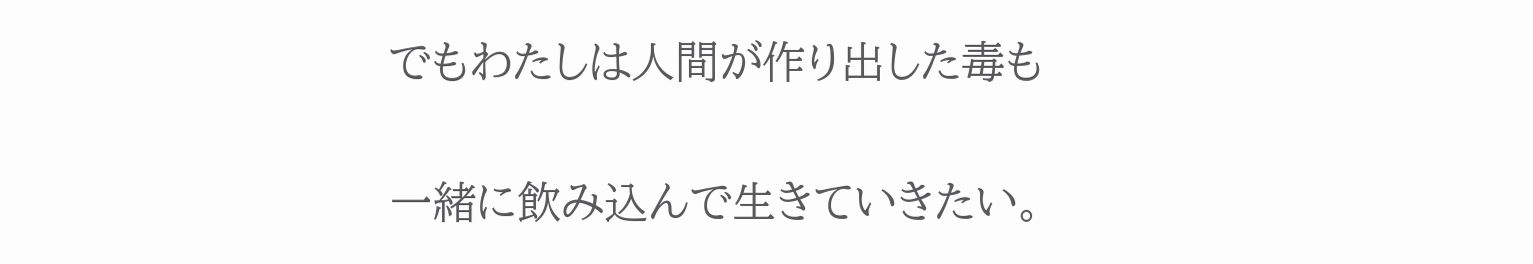でもわたしは人間が作り出した毒も

一緒に飲み込んで生きていきたい。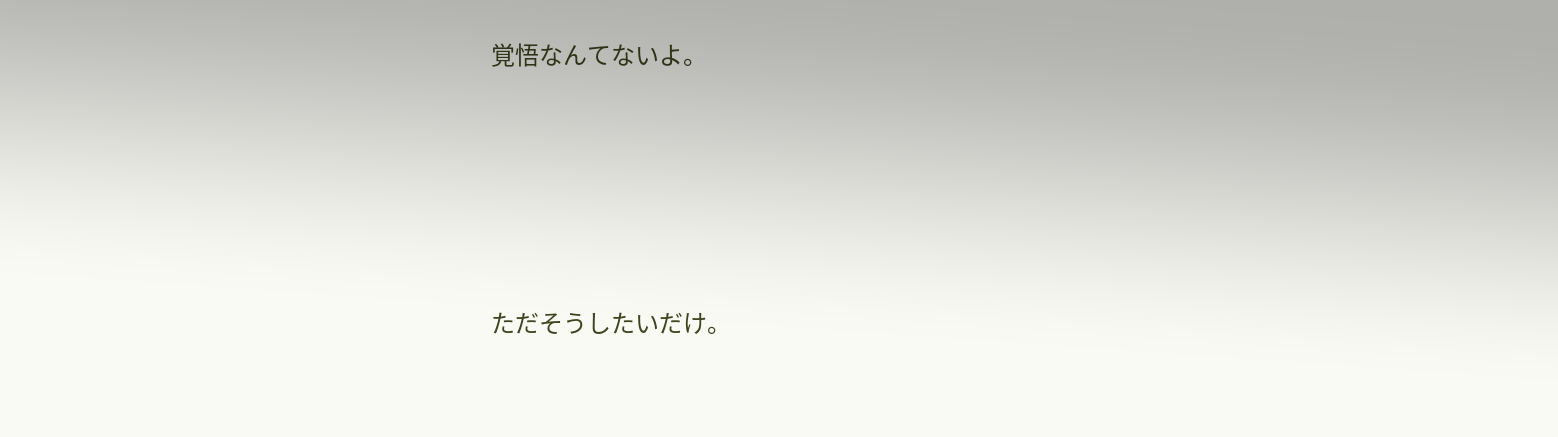覚悟なんてないよ。







ただそうしたいだけ。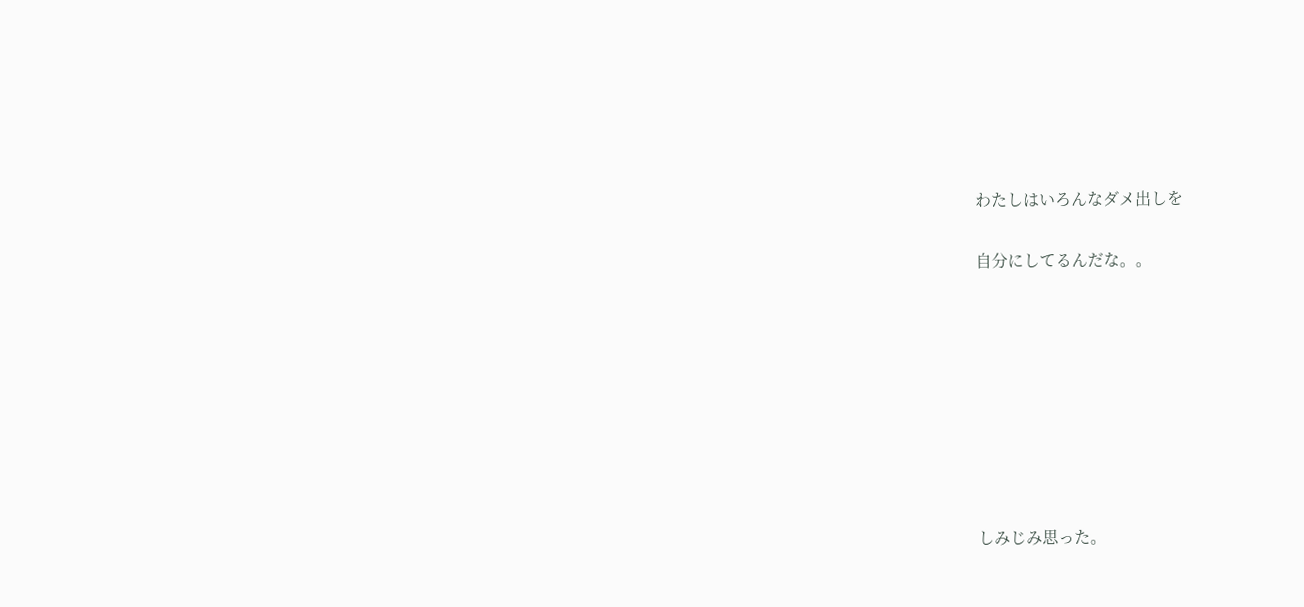わたしはいろんなダメ出しを

自分にしてるんだな。。








しみじみ思った。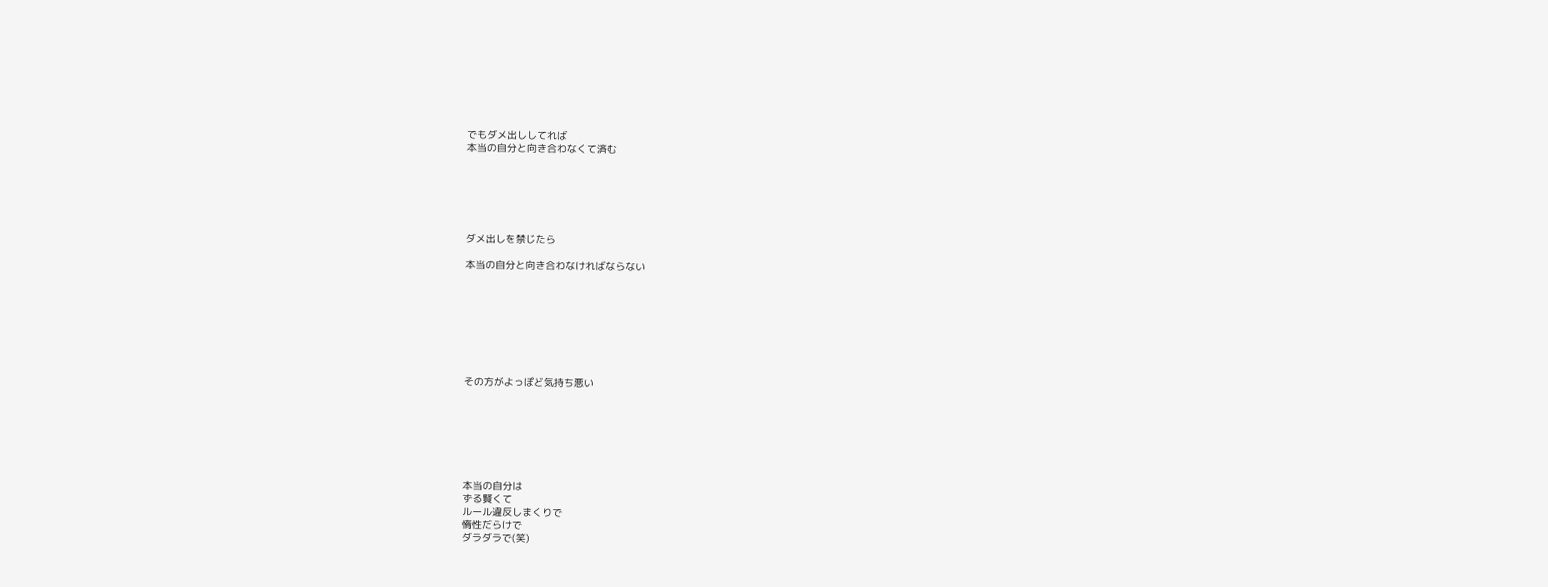でもダメ出ししてれば
本当の自分と向き合わなくて済む






ダメ出しを禁じたら

本当の自分と向き合わなければならない








その方がよっぽど気持ち悪い







本当の自分は
ずる賢くて
ルール違反しまくりで
惰性だらけで
ダラダラで(笑)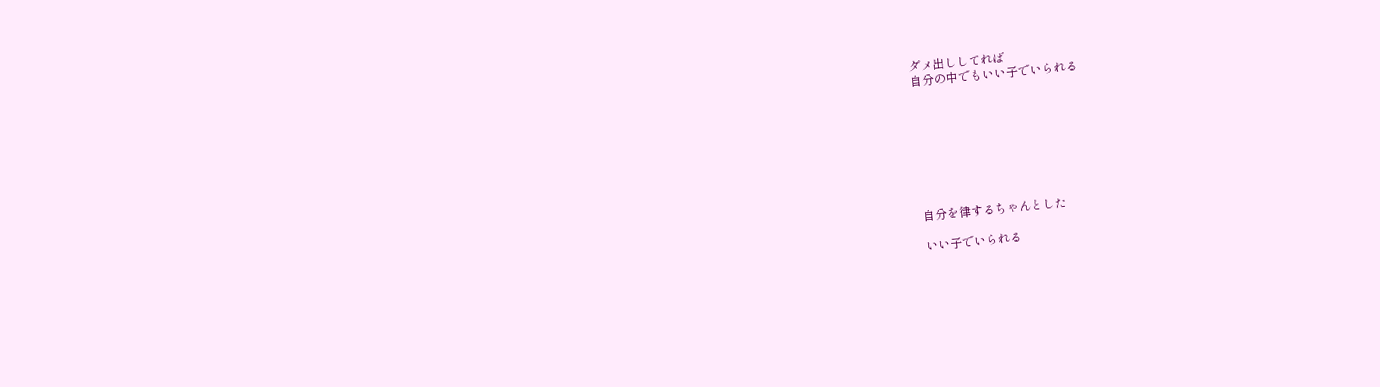ダメ出ししてれば
自分の中でもいい子でいられる








自分を律するちゃんとした

いい子でいられる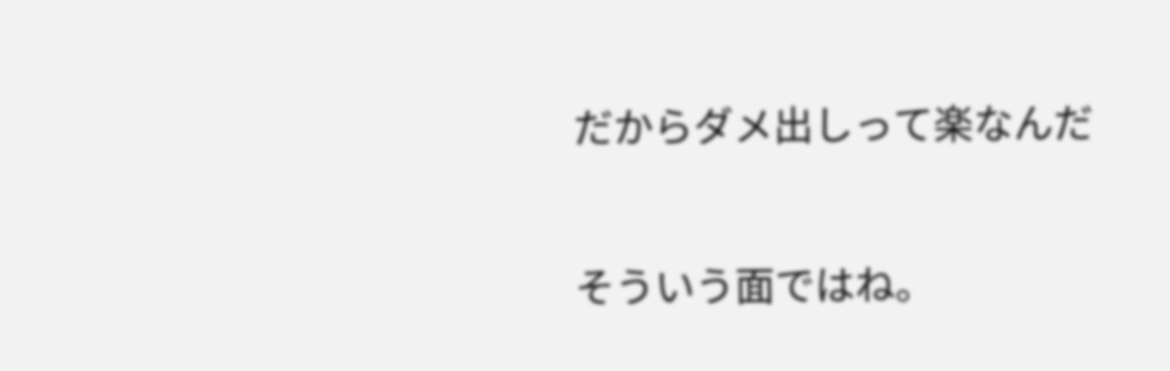だからダメ出しって楽なんだ

そういう面ではね。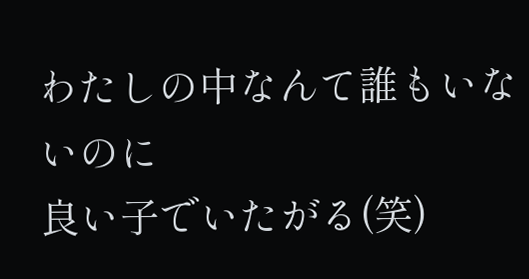わたしの中なんて誰もいないのに
良い子でいたがる(笑)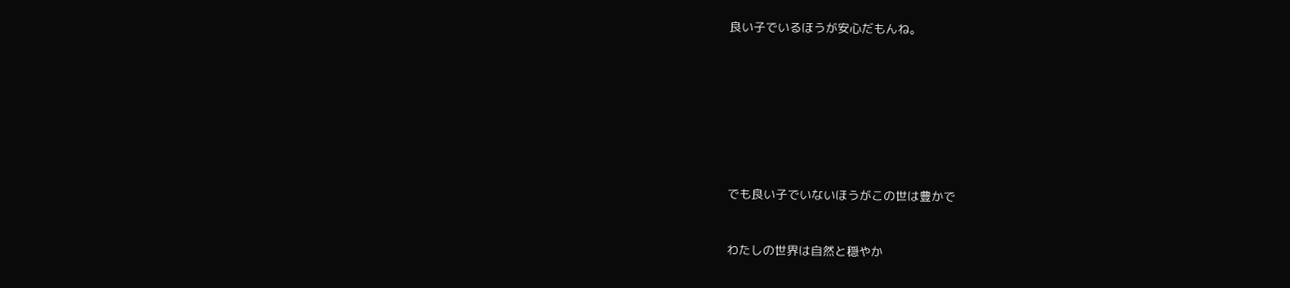良い子でいるほうが安心だもんね。








でも良い子でいないほうがこの世は豊かで


わたしの世界は自然と穏やか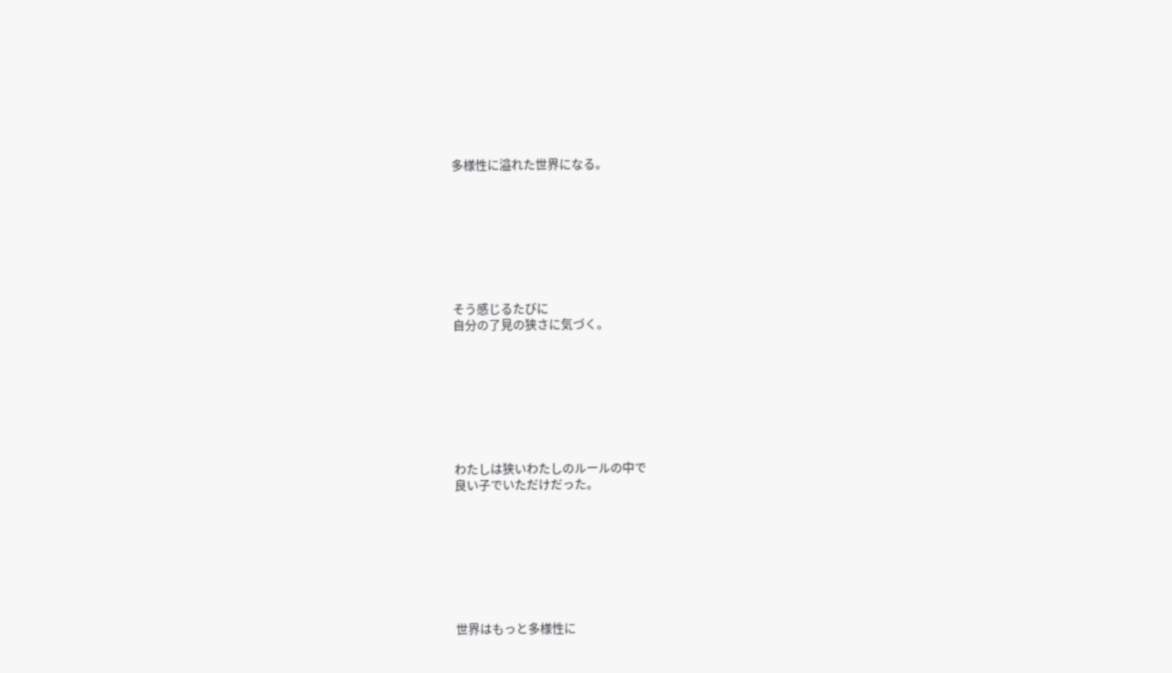多様性に溢れた世界になる。








そう感じるたびに
自分の了見の狭さに気づく。








わたしは狭いわたしのルールの中で
良い子でいただけだった。








世界はもっと多様性に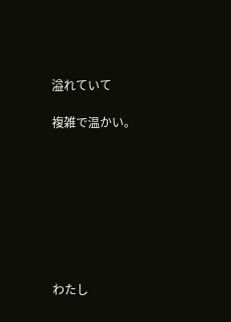溢れていて

複雑で温かい。








わたし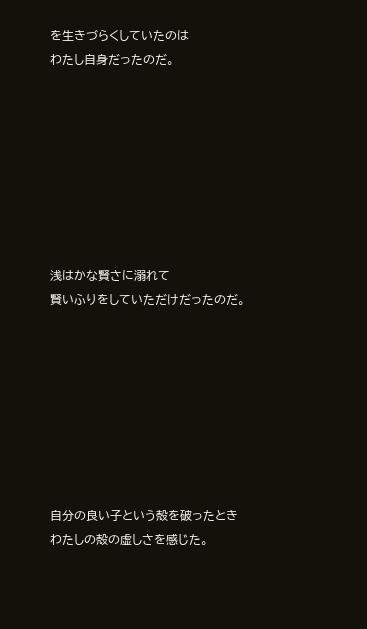を生きづらくしていたのは
わたし自身だったのだ。








浅はかな賢さに溺れて
賢いふりをしていただけだったのだ。








自分の良い子という殻を破ったとき
わたしの殻の虚しさを感じた。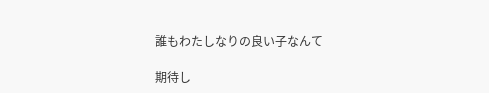誰もわたしなりの良い子なんて

期待し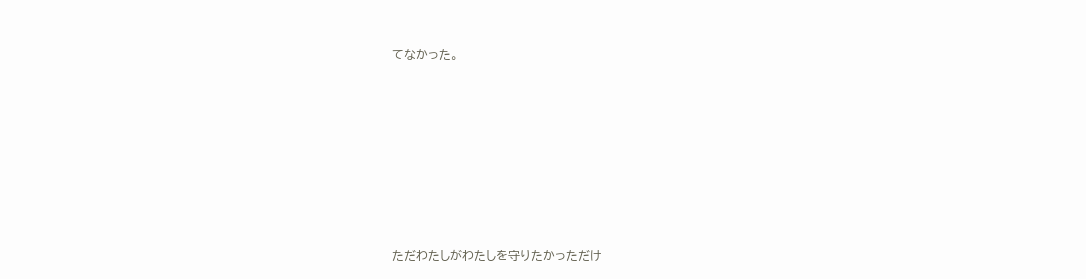てなかった。








ただわたしがわたしを守りたかっただけ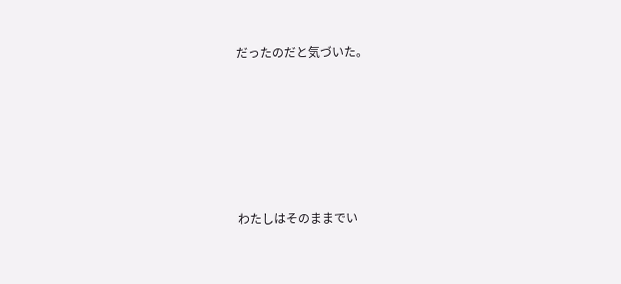だったのだと気づいた。







わたしはそのままでい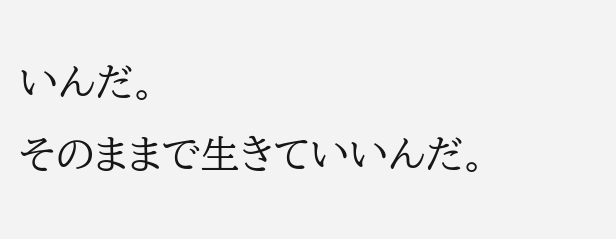いんだ。
そのままで生きていいんだ。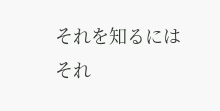それを知るには
それ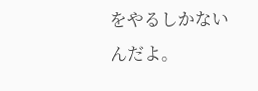をやるしかないんだよ。